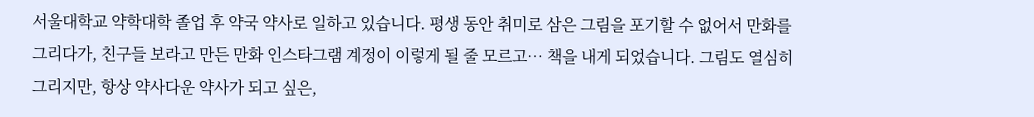서울대학교 약학대학 졸업 후 약국 약사로 일하고 있습니다. 평생 동안 취미로 삼은 그림을 포기할 수 없어서 만화를 그리다가, 친구들 보라고 만든 만화 인스타그램 계정이 이렇게 될 줄 모르고… 책을 내게 되었습니다. 그림도 열심히 그리지만, 항상 약사다운 약사가 되고 싶은,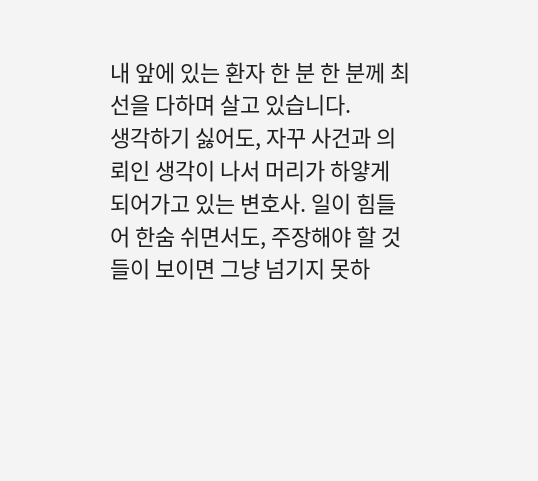내 앞에 있는 환자 한 분 한 분께 최선을 다하며 살고 있습니다.
생각하기 싫어도, 자꾸 사건과 의뢰인 생각이 나서 머리가 하얗게 되어가고 있는 변호사. 일이 힘들어 한숨 쉬면서도, 주장해야 할 것들이 보이면 그냥 넘기지 못하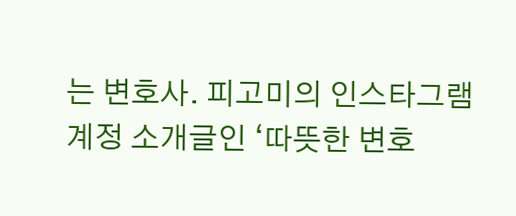는 변호사. 피고미의 인스타그램 계정 소개글인 ‘따뜻한 변호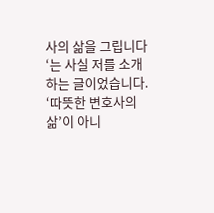사의 삶을 그립니다‘는 사실 저를 소개하는 글이었습니다. ‘따뜻한 변호사의 삶’이 아니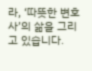라, ‘따뜻한 변호사’의 삶을 그리고 있습니다.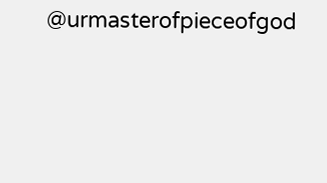@urmasterofpieceofgod